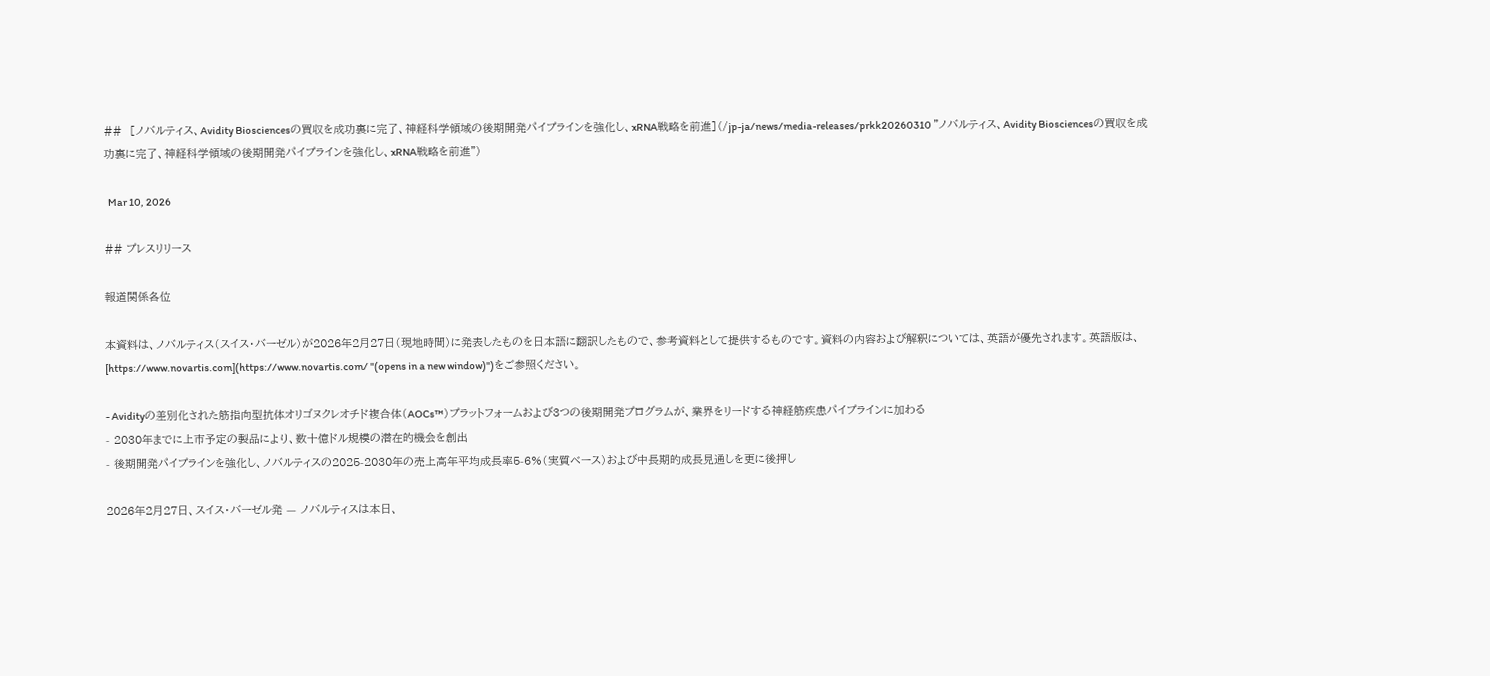##  [ノバルティス、Avidity Biosciencesの買収を成功裏に完了、神経科学領域の後期開発パイプラインを強化し、xRNA戦略を前進](/jp-ja/news/media-releases/prkk20260310 "ノバルティス、Avidity Biosciencesの買収を成功裏に完了、神経科学領域の後期開発パイプラインを強化し、xRNA戦略を前進")

  Mar 10, 2026

## プレスリリース

報道関係各位

本資料は、ノバルティス（スイス・バーゼル）が2026年2月27日（現地時間）に発表したものを日本語に翻訳したもので、参考資料として提供するものです。資料の内容および解釈については、英語が優先されます。英語版は、[https://www.novartis.com](https://www.novartis.com/ "(opens in a new window)")をご参照ください。

- Avidityの差別化された筋指向型抗体オリゴヌクレオチド複合体（AOCs™）プラットフォームおよび3つの後期開発プログラムが、業界をリードする神経筋疾患パイプラインに加わる
- 2030年までに上市予定の製品により、数十億ドル規模の潜在的機会を創出
- 後期開発パイプラインを強化し、ノバルティスの2025-2030年の売上高年平均成長率5-6%（実質ベース）および中長期的成長見通しを更に後押し

2026年2月27日、スイス・バーゼル発 — ノバルティスは本日、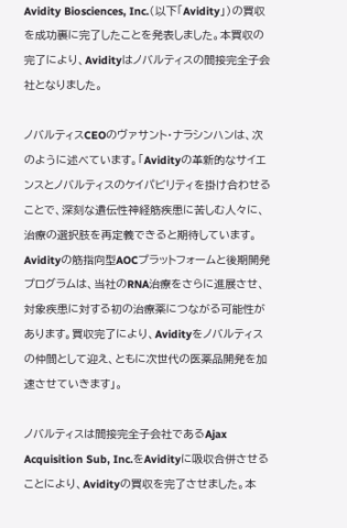Avidity Biosciences, Inc.（以下「Avidity」）の買収を成功裏に完了したことを発表しました。本買収の完了により、Avidityはノバルティスの間接完全子会社となりました。

ノバルティスCEOのヴァサント・ナラシンハンは、次のように述べています。「Avidityの革新的なサイエンスとノバルティスのケイパビリティを掛け合わせることで、深刻な遺伝性神経筋疾患に苦しむ人々に、治療の選択肢を再定義できると期待しています。Avidityの筋指向型AOCプラットフォームと後期開発プログラムは、当社のRNA治療をさらに進展させ、対象疾患に対する初の治療薬につながる可能性があります。買収完了により、Avidityをノバルティスの仲間として迎え、ともに次世代の医薬品開発を加速させていきます」。

ノバルティスは間接完全子会社であるAjax Acquisition Sub, Inc.をAvidityに吸収合併させることにより、Avidityの買収を完了させました。本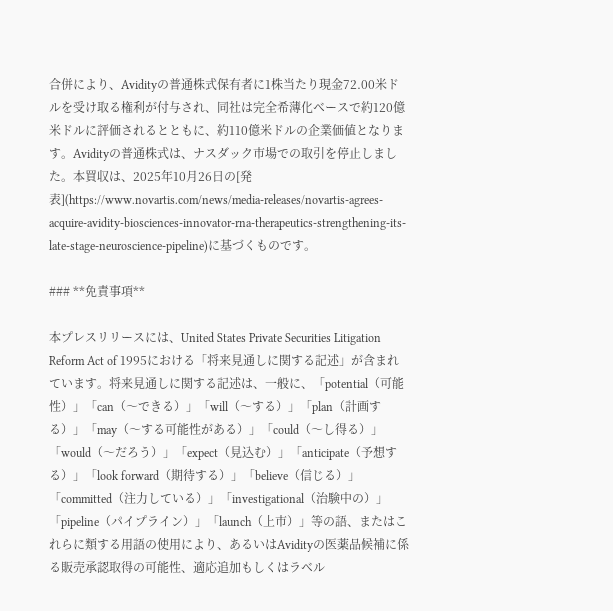合併により、Avidityの普通株式保有者に1株当たり現金72.00米ドルを受け取る権利が付与され、同社は完全希薄化ベースで約120億米ドルに評価されるとともに、約110億米ドルの企業価値となります。Avidityの普通株式は、ナスダック市場での取引を停止しました。本買収は、2025年10月26日の[発表](https://www.novartis.com/news/media-releases/novartis-agrees-acquire-avidity-biosciences-innovator-rna-therapeutics-strengthening-its-late-stage-neuroscience-pipeline)に基づくものです。

### **免責事項**

本プレスリリースには、United States Private Securities Litigation Reform Act of 1995における「将来見通しに関する記述」が含まれています。将来見通しに関する記述は、一般に、「potential（可能性）」「can（〜できる）」「will（〜する）」「plan（計画する）」「may（〜する可能性がある）」「could（〜し得る）」「would（〜だろう）」「expect（見込む）」「anticipate（予想する）」「look forward（期待する）」「believe（信じる）」「committed（注力している）」「investigational（治験中の）」「pipeline（パイプライン）」「launch（上市）」等の語、またはこれらに類する用語の使用により、あるいはAvidityの医薬品候補に係る販売承認取得の可能性、適応追加もしくはラベル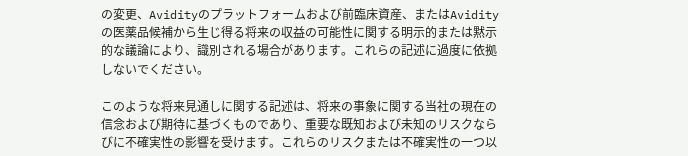の変更、Avidityのプラットフォームおよび前臨床資産、またはAvidityの医薬品候補から生じ得る将来の収益の可能性に関する明示的または黙示的な議論により、識別される場合があります。これらの記述に過度に依拠しないでください。

このような将来見通しに関する記述は、将来の事象に関する当社の現在の信念および期待に基づくものであり、重要な既知および未知のリスクならびに不確実性の影響を受けます。これらのリスクまたは不確実性の一つ以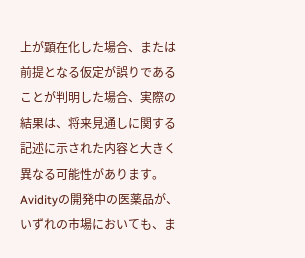上が顕在化した場合、または前提となる仮定が誤りであることが判明した場合、実際の結果は、将来見通しに関する記述に示された内容と大きく異なる可能性があります。Avidityの開発中の医薬品が、いずれの市場においても、ま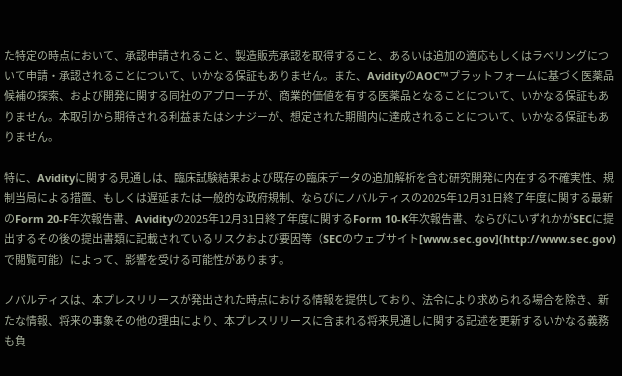た特定の時点において、承認申請されること、製造販売承認を取得すること、あるいは追加の適応もしくはラベリングについて申請・承認されることについて、いかなる保証もありません。また、AvidityのAOC™プラットフォームに基づく医薬品候補の探索、および開発に関する同社のアプローチが、商業的価値を有する医薬品となることについて、いかなる保証もありません。本取引から期待される利益またはシナジーが、想定された期間内に達成されることについて、いかなる保証もありません。

特に、Avidityに関する見通しは、臨床試験結果および既存の臨床データの追加解析を含む研究開発に内在する不確実性、規制当局による措置、もしくは遅延または一般的な政府規制、ならびにノバルティスの2025年12月31日終了年度に関する最新のForm 20-F年次報告書、Avidityの2025年12月31日終了年度に関するForm 10-K年次報告書、ならびにいずれかがSECに提出するその後の提出書類に記載されているリスクおよび要因等（SECのウェブサイト[www.sec.gov](http://www.sec.gov)で閲覧可能）によって、影響を受ける可能性があります。

ノバルティスは、本プレスリリースが発出された時点における情報を提供しており、法令により求められる場合を除き、新たな情報、将来の事象その他の理由により、本プレスリリースに含まれる将来見通しに関する記述を更新するいかなる義務も負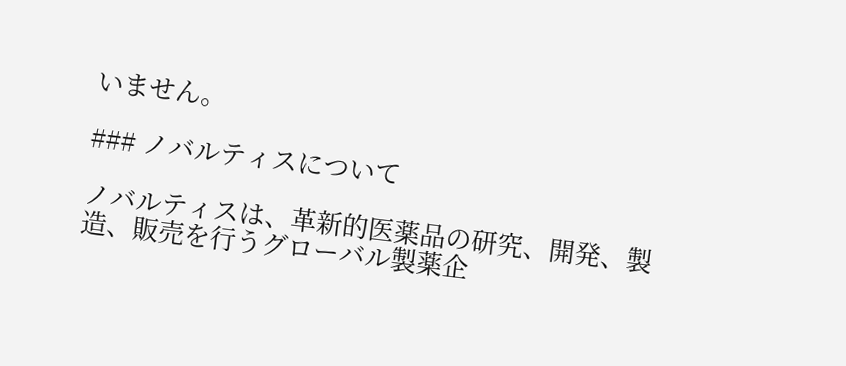いません。

### ノバルティスについて

ノバルティスは、革新的医薬品の研究、開発、製造、販売を行うグローバル製薬企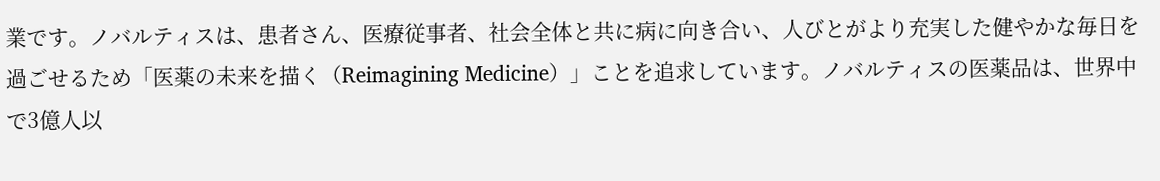業です。ノバルティスは、患者さん、医療従事者、社会全体と共に病に向き合い、人びとがより充実した健やかな毎日を過ごせるため「医薬の未来を描く（Reimagining Medicine）」ことを追求しています。ノバルティスの医薬品は、世界中で3億人以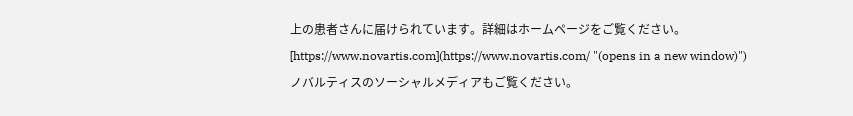上の患者さんに届けられています。詳細はホームページをご覧ください。[https://www.novartis.com](https://www.novartis.com/ "(opens in a new window)")
ノバルティスのソーシャルメディアもご覧ください。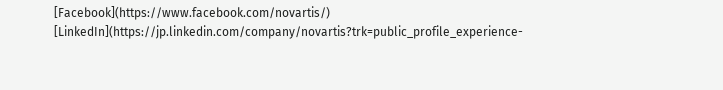[Facebook](https://www.facebook.com/novartis/) [LinkedIn](https://jp.linkedin.com/company/novartis?trk=public_profile_experience-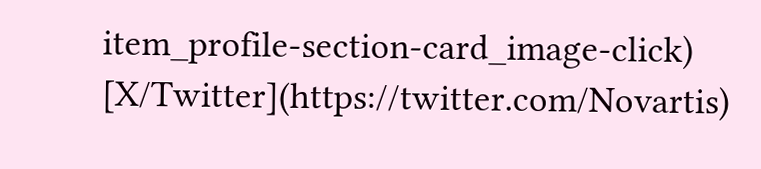item_profile-section-card_image-click) [X/Twitter](https://twitter.com/Novartis)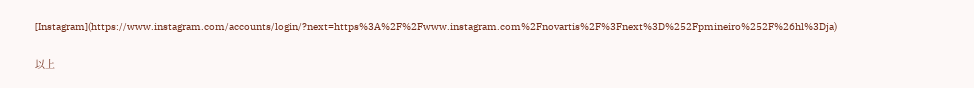[Instagram](https://www.instagram.com/accounts/login/?next=https%3A%2F%2Fwww.instagram.com%2Fnovartis%2F%3Fnext%3D%252Fpmineiro%252F%26hl%3Dja)

以上